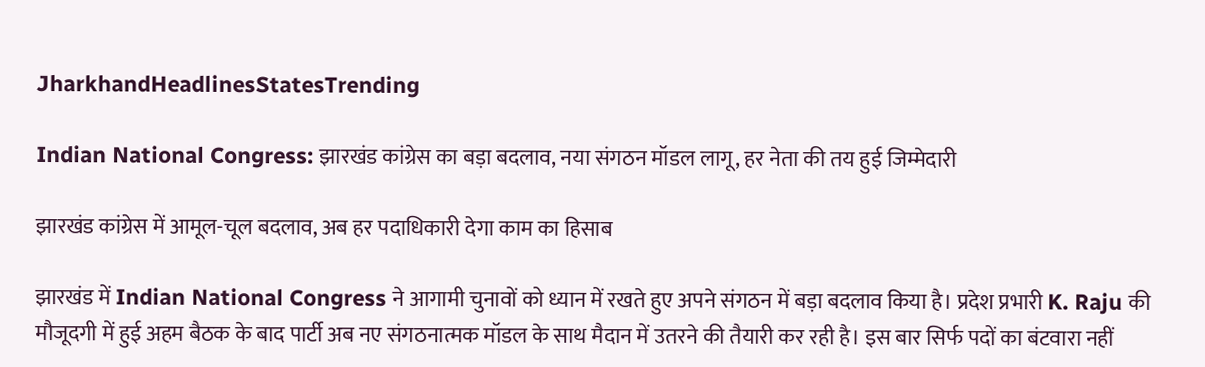JharkhandHeadlinesStatesTrending

Indian National Congress: झारखंड कांग्रेस का बड़ा बदलाव, नया संगठन मॉडल लागू, हर नेता की तय हुई जिम्मेदारी

झारखंड कांग्रेस में आमूल-चूल बदलाव, अब हर पदाधिकारी देगा काम का हिसाब

झारखंड में Indian National Congress ने आगामी चुनावों को ध्यान में रखते हुए अपने संगठन में बड़ा बदलाव किया है। प्रदेश प्रभारी K. Raju की मौजूदगी में हुई अहम बैठक के बाद पार्टी अब नए संगठनात्मक मॉडल के साथ मैदान में उतरने की तैयारी कर रही है। इस बार सिर्फ पदों का बंटवारा नहीं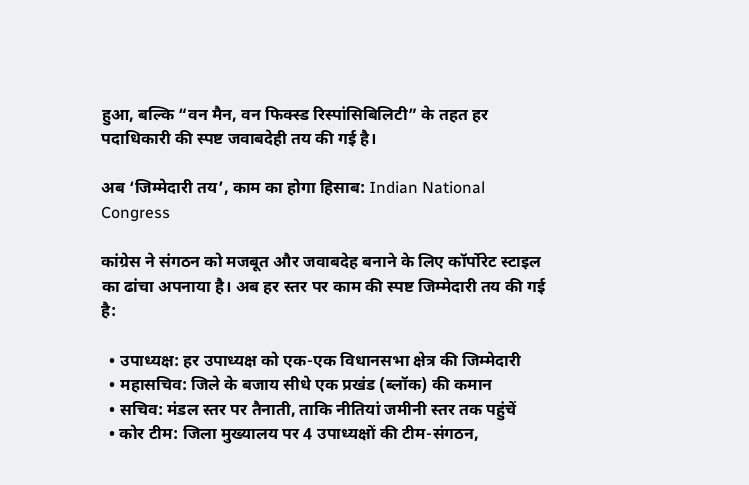हुआ, बल्कि “वन मैन, वन फिक्स्ड रिस्पांसिबिलिटी” के तहत हर पदाधिकारी की स्पष्ट जवाबदेही तय की गई है।

अब ‘जिम्मेदारी तय’, काम का होगा हिसाब: Indian National Congress

कांग्रेस ने संगठन को मजबूत और जवाबदेह बनाने के लिए कॉर्पोरेट स्टाइल का ढांचा अपनाया है। अब हर स्तर पर काम की स्पष्ट जिम्मेदारी तय की गई है:

  • उपाध्यक्ष: हर उपाध्यक्ष को एक-एक विधानसभा क्षेत्र की जिम्मेदारी
  • महासचिव: जिले के बजाय सीधे एक प्रखंड (ब्लॉक) की कमान
  • सचिव: मंडल स्तर पर तैनाती, ताकि नीतियां जमीनी स्तर तक पहुंचें
  • कोर टीम: जिला मुख्यालय पर 4 उपाध्यक्षों की टीम-संगठन,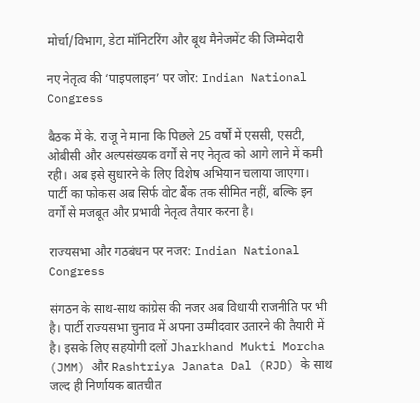मोर्चा/विभाग, डेटा मॉनिटरिंग और बूथ मैनेजमेंट की जिम्मेदारी

नए नेतृत्व की ‘पाइपलाइन’ पर जोर: Indian National Congress

बैठक में के. राजू ने माना कि पिछले 25 वर्षों में एससी, एसटी, ओबीसी और अल्पसंख्यक वर्गों से नए नेतृत्व को आगे लाने में कमी रही। अब इसे सुधारने के लिए विशेष अभियान चलाया जाएगा।
पार्टी का फोकस अब सिर्फ वोट बैंक तक सीमित नहीं, बल्कि इन वर्गों से मजबूत और प्रभावी नेतृत्व तैयार करना है।

राज्यसभा और गठबंधन पर नजर: Indian National Congress

संगठन के साथ-साथ कांग्रेस की नजर अब विधायी राजनीति पर भी है। पार्टी राज्यसभा चुनाव में अपना उम्मीदवार उतारने की तैयारी में है। इसके लिए सहयोगी दलों Jharkhand Mukti Morcha (JMM) और Rashtriya Janata Dal (RJD) के साथ जल्द ही निर्णायक बातचीत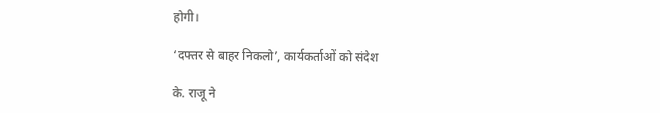होगी।

‘दफ्तर से बाहर निकलो’, कार्यकर्ताओं को संदेश

के. राजू ने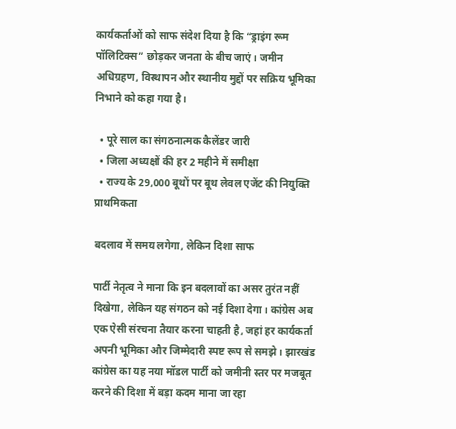कार्यकर्ताओं को साफ संदेश दिया है कि “ड्राइंग रूम पॉलिटिक्स” छोड़कर जनता के बीच जाएं। जमीन अधिग्रहण, विस्थापन और स्थानीय मुद्दों पर सक्रिय भूमिका निभाने को कहा गया है।

  • पूरे साल का संगठनात्मक कैलेंडर जारी
  • जिला अध्यक्षों की हर 2 महीने में समीक्षा
  • राज्य के 29,000 बूथों पर बूथ लेवल एजेंट की नियुक्ति प्राथमिकता

बदलाव में समय लगेगा, लेकिन दिशा साफ

पार्टी नेतृत्व ने माना कि इन बदलावों का असर तुरंत नहीं दिखेगा, लेकिन यह संगठन को नई दिशा देगा। कांग्रेस अब एक ऐसी संरचना तैयार करना चाहती है, जहां हर कार्यकर्ता अपनी भूमिका और जिम्मेदारी स्पष्ट रूप से समझे। झारखंड कांग्रेस का यह नया मॉडल पार्टी को जमीनी स्तर पर मजबूत करने की दिशा में बड़ा कदम माना जा रहा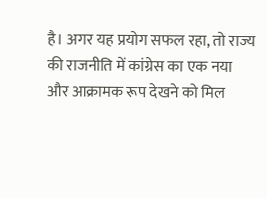है। अगर यह प्रयोग सफल रहा, तो राज्य की राजनीति में कांग्रेस का एक नया और आक्रामक रूप देखने को मिल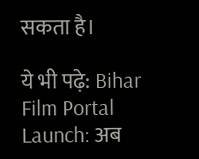सकता है।

ये भी पढ़े: Bihar Film Portal Launch: अब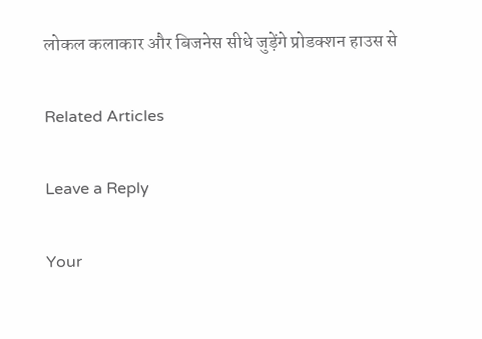लोकल कलाकार और बिजनेस सीधे जुड़ेंगे प्रोडक्शन हाउस से

Related Articles

Leave a Reply

Your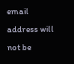email address will not be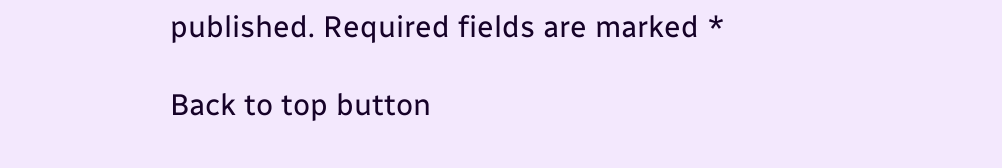published. Required fields are marked *

Back to top button